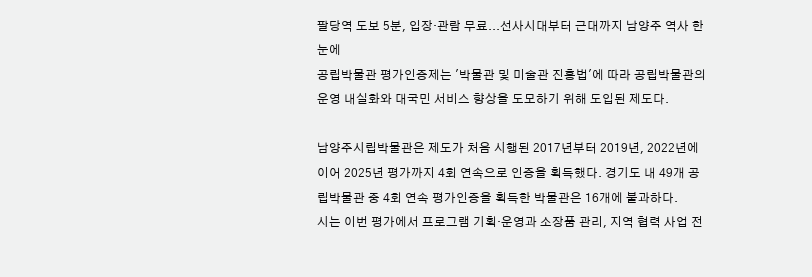팔당역 도보 5분, 입장·관람 무료...선사시대부터 근대까지 남양주 역사 한눈에
공립박물관 평가인증제는 '박물관 및 미술관 진흥법'에 따라 공립박물관의 운영 내실화와 대국민 서비스 향상을 도모하기 위해 도입된 제도다.

남양주시립박물관은 제도가 처음 시행된 2017년부터 2019년, 2022년에 이어 2025년 평가까지 4회 연속으로 인증을 획득했다. 경기도 내 49개 공립박물관 중 4회 연속 평가인증을 획득한 박물관은 16개에 불과하다.
시는 이번 평가에서 프로그램 기획·운영과 소장품 관리, 지역 협력 사업 전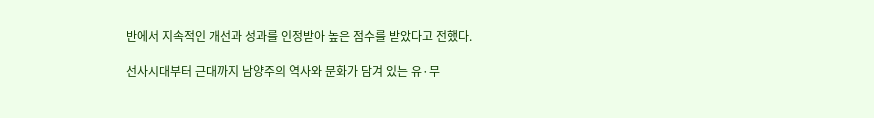반에서 지속적인 개선과 성과를 인정받아 높은 점수를 받았다고 전했다.

선사시대부터 근대까지 남양주의 역사와 문화가 담겨 있는 유·무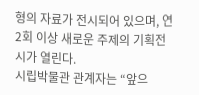형의 자료가 전시되어 있으며, 연2회 이상 새로운 주제의 기획전시가 열린다.
시립박물관 관계자는 “앞으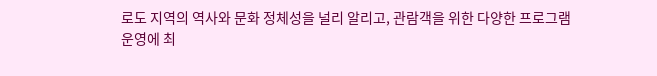로도 지역의 역사와 문화 정체성을 널리 알리고, 관람객을 위한 다양한 프로그램 운영에 최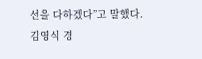선을 다하겠다”고 말했다.
김영식 경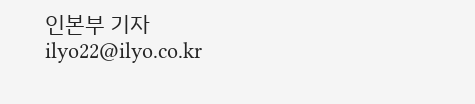인본부 기자 ilyo22@ilyo.co.kr